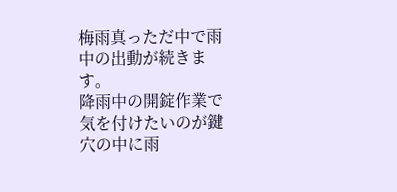梅雨真っただ中で雨中の出動が続きます。
降雨中の開錠作業で気を付けたいのが鍵穴の中に雨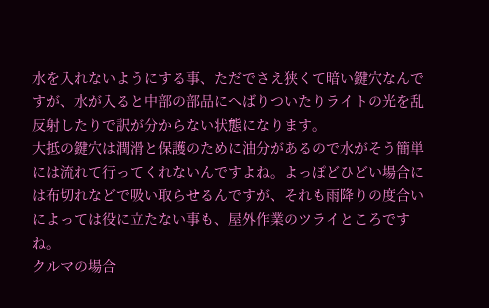水を入れないようにする事、ただでさえ狭くて暗い鍵穴なんですが、水が入ると中部の部品にへばりついたりライトの光を乱反射したりで訳が分からない状態になります。
大抵の鍵穴は潤滑と保護のために油分があるので水がそう簡単には流れて行ってくれないんですよね。よっぽどひどい場合には布切れなどで吸い取らせるんですが、それも雨降りの度合いによっては役に立たない事も、屋外作業のツライところですね。
クルマの場合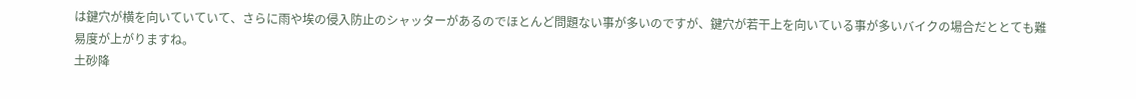は鍵穴が横を向いていていて、さらに雨や埃の侵入防止のシャッターがあるのでほとんど問題ない事が多いのですが、鍵穴が若干上を向いている事が多いバイクの場合だととても難易度が上がりますね。
土砂降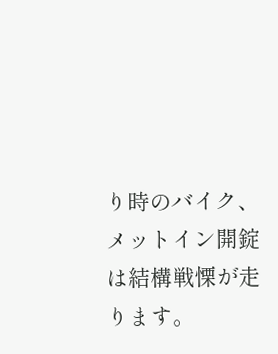り時のバイク、メットイン開錠は結構戦慄が走ります。